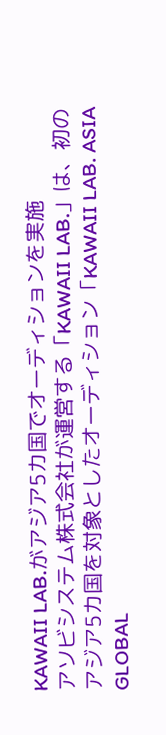KAWAII LAB.がアジア5カ国でオーディションを実施
アソビシステム株式会社が運営する「KAWAII LAB.」は、初のアジア5カ国を対象としたオーディション「KAWAII LAB. ASIA GLOBAL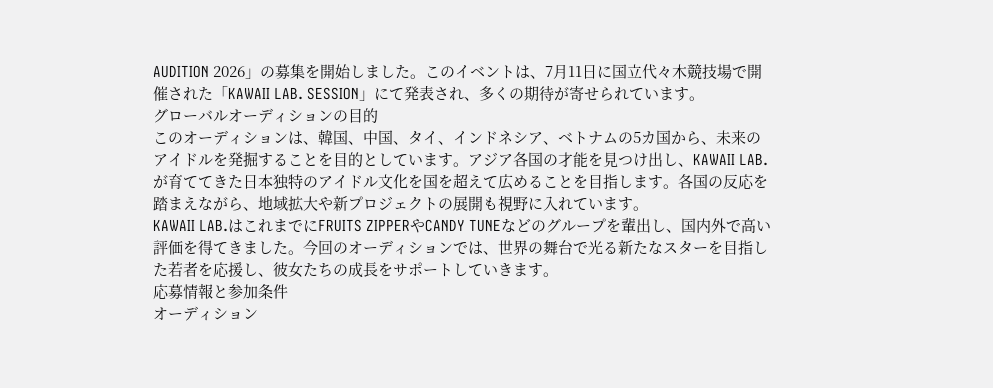AUDITION 2026」の募集を開始しました。このイベントは、7月11日に国立代々木競技場で開催された「KAWAII LAB. SESSION」にて発表され、多くの期待が寄せられています。
グローバルオーディションの目的
このオーディションは、韓国、中国、タイ、インドネシア、ベトナムの5カ国から、未来のアイドルを発掘することを目的としています。アジア各国の才能を見つけ出し、KAWAII LAB.が育ててきた日本独特のアイドル文化を国を超えて広めることを目指します。各国の反応を踏まえながら、地域拡大や新プロジェクトの展開も視野に入れています。
KAWAII LAB.はこれまでにFRUITS ZIPPERやCANDY TUNEなどのグループを輩出し、国内外で高い評価を得てきました。今回のオーディションでは、世界の舞台で光る新たなスターを目指した若者を応援し、彼女たちの成長をサポートしていきます。
応募情報と参加条件
オーディション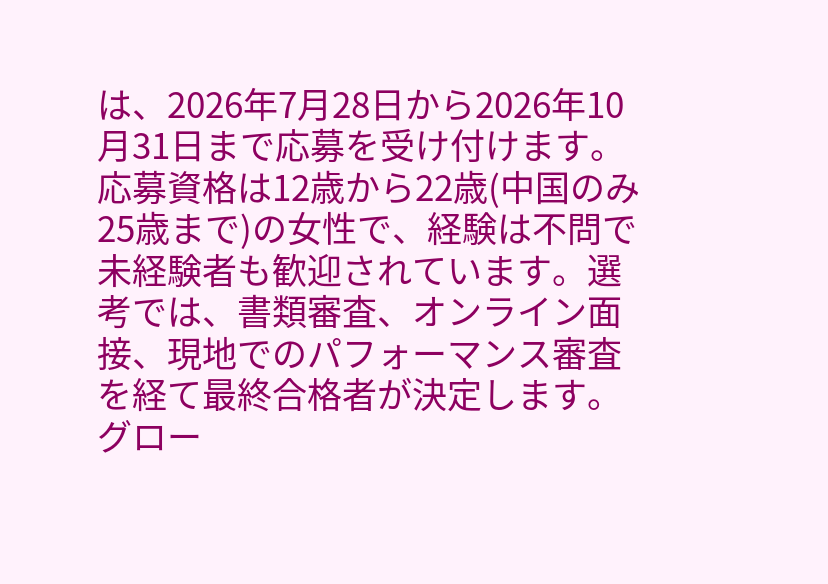は、2026年7月28日から2026年10月31日まで応募を受け付けます。応募資格は12歳から22歳(中国のみ25歳まで)の女性で、経験は不問で未経験者も歓迎されています。選考では、書類審査、オンライン面接、現地でのパフォーマンス審査を経て最終合格者が決定します。
グロー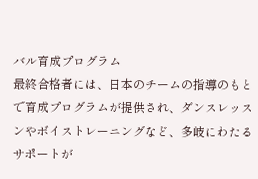バル育成プログラム
最終合格者には、日本のチームの指導のもとで育成プログラムが提供され、ダンスレッスンやボイストレーニングなど、多岐にわたるサポートが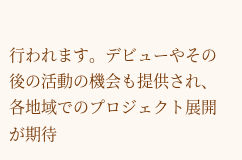行われます。デビューやその後の活動の機会も提供され、各地域でのプロジェクト展開が期待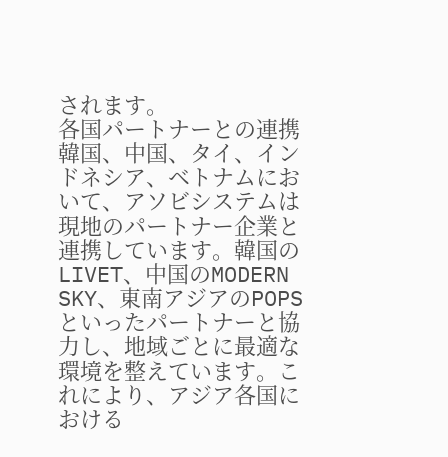されます。
各国パートナーとの連携
韓国、中国、タイ、インドネシア、ベトナムにおいて、アソビシステムは現地のパートナー企業と連携しています。韓国のLIVET、中国のMODERN SKY、東南アジアのPOPSといったパートナーと協力し、地域ごとに最適な環境を整えています。これにより、アジア各国における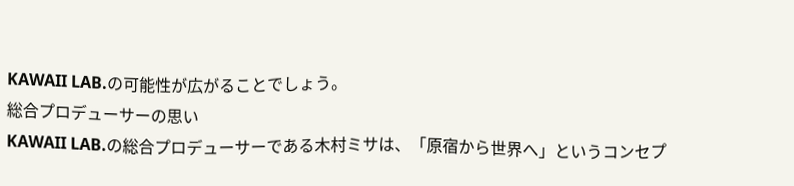KAWAII LAB.の可能性が広がることでしょう。
総合プロデューサーの思い
KAWAII LAB.の総合プロデューサーである木村ミサは、「原宿から世界へ」というコンセプ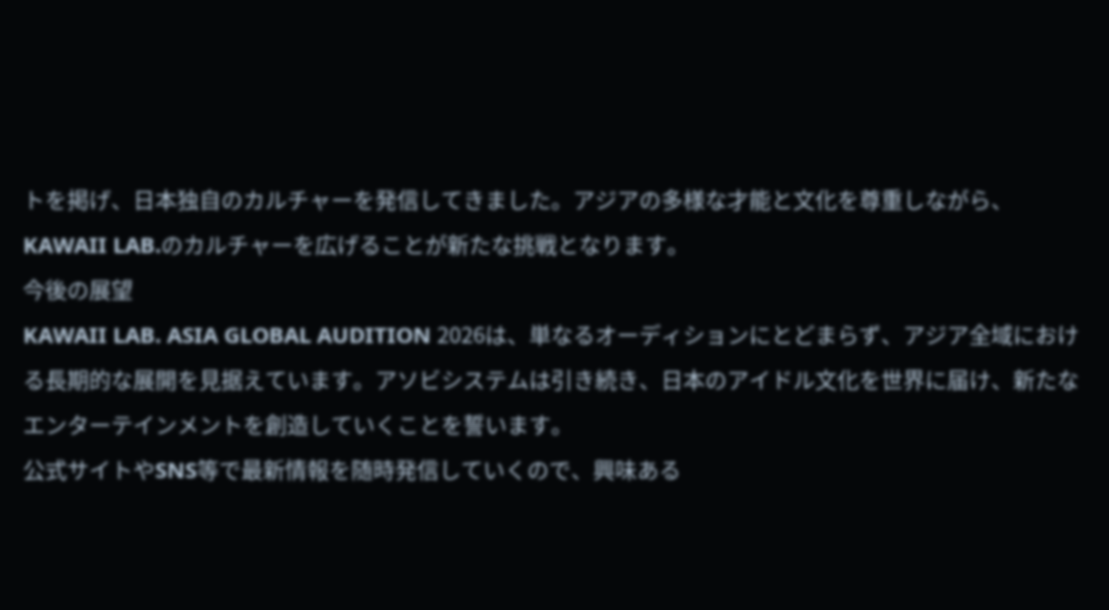トを掲げ、日本独自のカルチャーを発信してきました。アジアの多様な才能と文化を尊重しながら、KAWAII LAB.のカルチャーを広げることが新たな挑戦となります。
今後の展望
KAWAII LAB. ASIA GLOBAL AUDITION 2026は、単なるオーディションにとどまらず、アジア全域における長期的な展開を見据えています。アソビシステムは引き続き、日本のアイドル文化を世界に届け、新たなエンターテインメントを創造していくことを誓います。
公式サイトやSNS等で最新情報を随時発信していくので、興味ある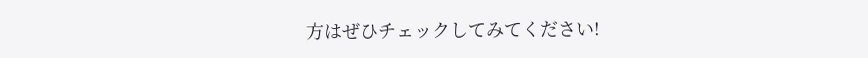方はぜひチェックしてみてください!